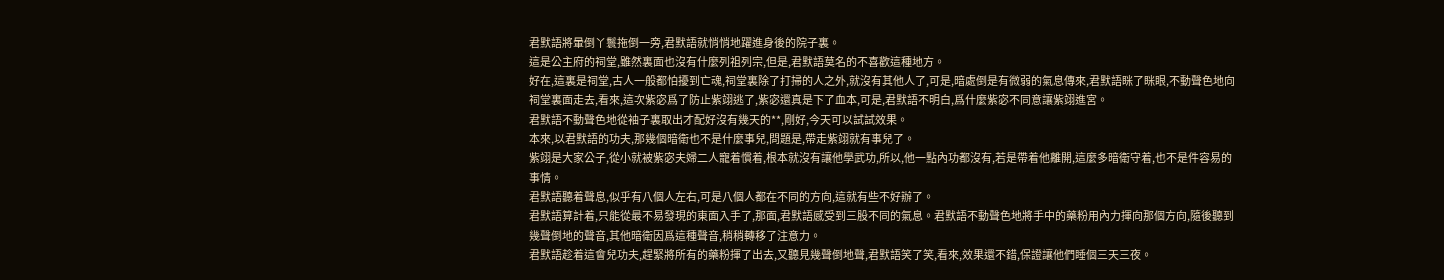君默語將暈倒丫鬟拖倒一旁,君默語就悄悄地躍進身後的院子裏。
這是公主府的祠堂,雖然裏面也沒有什麼列祖列宗,但是,君默語莫名的不喜歡這種地方。
好在,這裏是祠堂,古人一般都怕擾到亡魂,祠堂裏除了打掃的人之外,就沒有其他人了,可是,暗處倒是有微弱的氣息傳來,君默語眯了眯眼,不動聲色地向祠堂裏面走去,看來,這次紫宓爲了防止紫翊逃了,紫宓還真是下了血本,可是,君默語不明白,爲什麼紫宓不同意讓紫翊進宮。
君默語不動聲色地從袖子裏取出才配好沒有幾天的**,剛好,今天可以試試效果。
本來,以君默語的功夫,那幾個暗衛也不是什麼事兒,問題是,帶走紫翊就有事兒了。
紫翊是大家公子,從小就被紫宓夫婦二人寵着慣着,根本就沒有讓他學武功,所以,他一點內功都沒有,若是帶着他離開,這麼多暗衛守着,也不是件容易的事情。
君默語聽着聲息,似乎有八個人左右,可是八個人都在不同的方向,這就有些不好辦了。
君默語算計着,只能從最不易發現的東面入手了,那面,君默語感受到三股不同的氣息。君默語不動聲色地將手中的藥粉用內力揮向那個方向,隨後聽到幾聲倒地的聲音,其他暗衛因爲這種聲音,稍稍轉移了注意力。
君默語趁着這會兒功夫,趕緊將所有的藥粉揮了出去,又聽見幾聲倒地聲,君默語笑了笑,看來,效果還不錯,保證讓他們睡個三天三夜。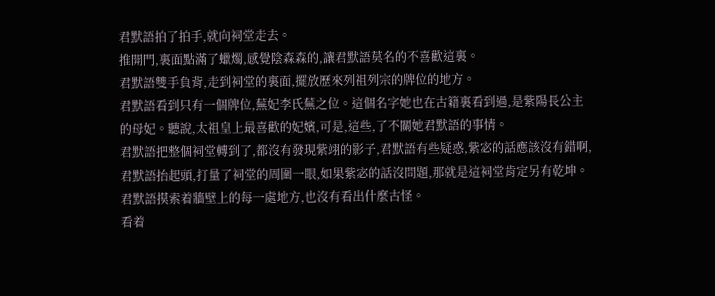君默語拍了拍手,就向祠堂走去。
推開門,裏面點滿了蠟燭,感覺陰森森的,讓君默語莫名的不喜歡這裏。
君默語雙手負背,走到祠堂的裏面,擺放歷來列祖列宗的牌位的地方。
君默語看到只有一個牌位,蕪妃李氏蕪之位。這個名字她也在古籍裏看到過,是紫陽長公主的母妃。聽說,太祖皇上最喜歡的妃嬪,可是,這些,了不關她君默語的事情。
君默語把整個祠堂轉到了,都沒有發現紫翊的影子,君默語有些疑惑,紫宓的話應該沒有錯啊,君默語抬起頭,打量了祠堂的周圍一眼,如果紫宓的話沒問題,那就是這祠堂肯定另有乾坤。
君默語摸索着牆壁上的每一處地方,也沒有看出什麼古怪。
看着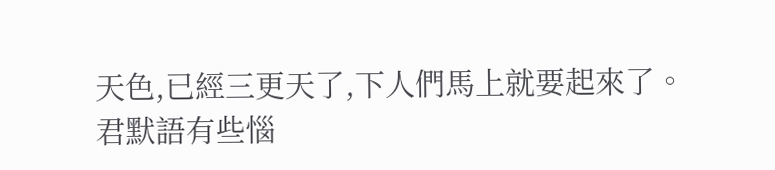天色,已經三更天了,下人們馬上就要起來了。
君默語有些惱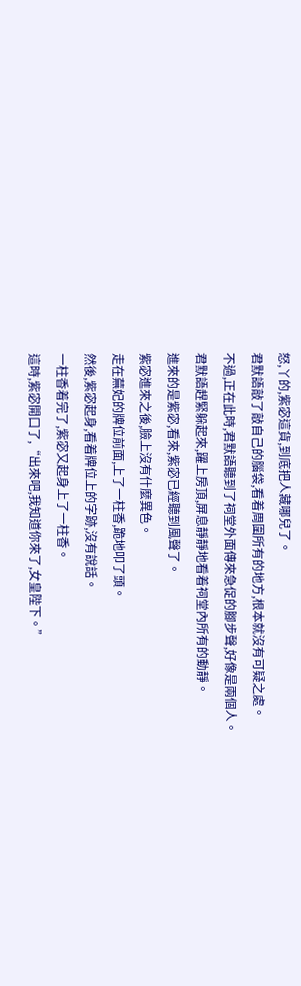怒,丫的,紫宓這貨,到底把人藏哪兒了。
君默語敲了敲自己的腦袋,看着周圍所有的地方,根本就沒有可疑之處。
不過,正在此時,君默語聽到了祠堂外面傳來急促的腳步聲,好像是兩個人。
君默語趕緊躲起來,躍上房頂,屏息靜靜地看着祠堂內所有的動靜。
進來的是紫宓,看來,紫宓已經聽到風聲了。
紫宓進來之後,臉上沒有什麼異色。
走在蕪妃的牌位前面,上了一柱香,跪地叩了頭。
然後,紫宓起身,看着牌位上的字跡,沒有說話。
一柱香着完了,紫宓又起身上了一柱香。
這時,紫宓開口了,“出來吧,我知道你來了,女皇陛下。”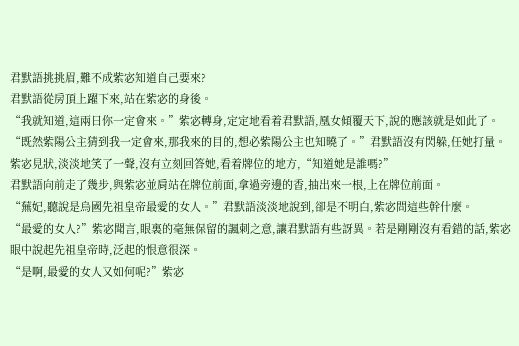君默語挑挑眉,難不成紫宓知道自己要來?
君默語從房頂上躍下來,站在紫宓的身後。
“我就知道,這兩日你一定會來。”紫宓轉身,定定地看着君默語,凰女傾覆天下,說的應該就是如此了。
“既然紫陽公主猜到我一定會來,那我來的目的,想必紫陽公主也知曉了。”君默語沒有閃躲,任她打量。
紫宓見狀,淡淡地笑了一聲,沒有立刻回答她,看着牌位的地方,“知道她是誰嗎?”
君默語向前走了幾步,與紫宓並肩站在牌位前面,拿過旁邊的香,抽出來一根,上在牌位前面。
“蕪妃,聽說是烏國先祖皇帝最愛的女人。”君默語淡淡地說到,卻是不明白,紫宓問這些幹什麼。
“最愛的女人?”紫宓聞言,眼裏的毫無保留的諷刺之意,讓君默語有些訝異。若是剛剛沒有看錯的話,紫宓眼中說起先祖皇帝時,泛起的恨意很深。
“是啊,最愛的女人又如何呢?”紫宓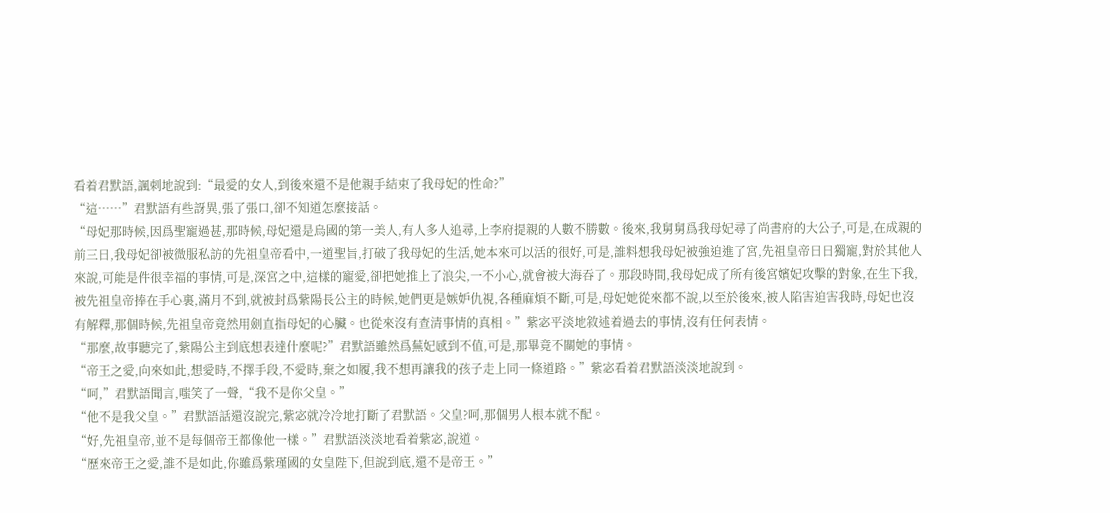看着君默語,諷刺地說到:“最愛的女人,到後來還不是他親手結束了我母妃的性命?”
“這……”君默語有些訝異,張了張口,卻不知道怎麼接話。
“母妃那時候,因爲聖寵過甚,那時候,母妃還是烏國的第一美人,有人多人追尋,上李府提親的人數不勝數。後來,我舅舅爲我母妃尋了尚書府的大公子,可是,在成親的前三日,我母妃卻被微服私訪的先祖皇帝看中,一道聖旨,打破了我母妃的生活,她本來可以活的很好,可是,誰料想我母妃被強迫進了宮,先祖皇帝日日獨寵,對於其他人來說,可能是件很幸福的事情,可是,深宮之中,這樣的寵愛,卻把她推上了浪尖,一不小心,就會被大海吞了。那段時間,我母妃成了所有後宮嬪妃攻擊的對象,在生下我,被先祖皇帝捧在手心裏,滿月不到,就被封爲紫陽長公主的時候,她們更是嫉妒仇視,各種麻煩不斷,可是,母妃她從來都不說,以至於後來,被人陷害迫害我時,母妃也沒有解釋,那個時候,先祖皇帝竟然用劍直指母妃的心臟。也從來沒有查清事情的真相。”紫宓平淡地敘述着過去的事情,沒有任何表情。
“那麼,故事聽完了,紫陽公主到底想表達什麼呢?”君默語雖然爲蕪妃感到不值,可是,那畢竟不關她的事情。
“帝王之愛,向來如此,想愛時,不擇手段,不愛時,棄之如履,我不想再讓我的孩子走上同一條道路。”紫宓看着君默語淡淡地說到。
“呵,”君默語聞言,嗤笑了一聲,“我不是你父皇。”
“他不是我父皇。”君默語話還沒說完,紫宓就冷冷地打斷了君默語。父皇?呵,那個男人根本就不配。
“好,先祖皇帝,並不是每個帝王都像他一樣。”君默語淡淡地看着紫宓,說道。
“歷來帝王之愛,誰不是如此,你雖爲紫瑾國的女皇陛下,但說到底,還不是帝王。”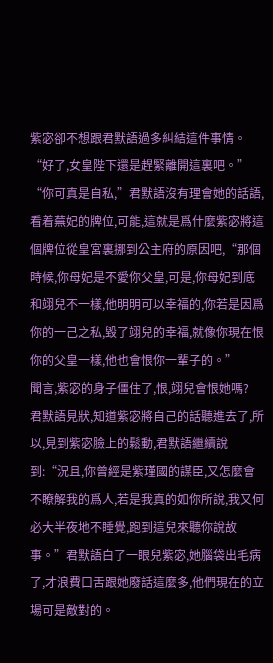紫宓卻不想跟君默語過多糾結這件事情。
“好了,女皇陛下還是趕緊離開這裏吧。”
“你可真是自私,”君默語沒有理會她的話語,看着蕪妃的牌位,可能,這就是爲什麼紫宓將這個牌位從皇宮裏挪到公主府的原因吧,“那個時候,你母妃是不愛你父皇,可是,你母妃到底和翊兒不一樣,他明明可以幸福的,你若是因爲你的一己之私,毀了翊兒的幸福,就像你現在恨你的父皇一樣,他也會恨你一輩子的。”
聞言,紫宓的身子僵住了,恨,翊兒會恨她嗎?
君默語見狀,知道紫宓將自己的話聽進去了,所以,見到紫宓臉上的鬆動,君默語繼續說到:“況且,你曾經是紫瑾國的謀臣,又怎麼會不瞭解我的爲人,若是我真的如你所說,我又何必大半夜地不睡覺,跑到這兒來聽你說故事。”君默語白了一眼兒紫宓,她腦袋出毛病了,才浪費口舌跟她廢話這麼多,他們現在的立場可是敵對的。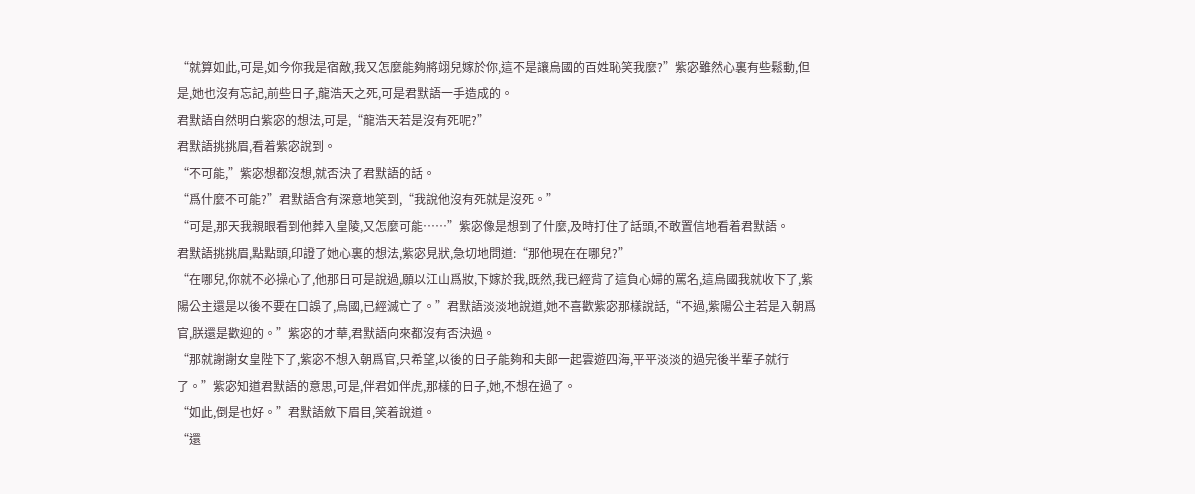“就算如此,可是,如今你我是宿敵,我又怎麼能夠將翊兒嫁於你,這不是讓烏國的百姓恥笑我麼?”紫宓雖然心裏有些鬆動,但是,她也沒有忘記,前些日子,龍浩天之死,可是君默語一手造成的。
君默語自然明白紫宓的想法,可是,“龍浩天若是沒有死呢?”
君默語挑挑眉,看着紫宓說到。
“不可能,”紫宓想都沒想,就否決了君默語的話。
“爲什麼不可能?”君默語含有深意地笑到,“我說他沒有死就是沒死。”
“可是,那天我親眼看到他葬入皇陵,又怎麼可能……”紫宓像是想到了什麼,及時打住了話頭,不敢置信地看着君默語。
君默語挑挑眉,點點頭,印證了她心裏的想法,紫宓見狀,急切地問道:“那他現在在哪兒?”
“在哪兒,你就不必操心了,他那日可是說過,願以江山爲妝,下嫁於我,既然,我已經背了這負心婦的罵名,這烏國我就收下了,紫陽公主還是以後不要在口誤了,烏國,已經滅亡了。”君默語淡淡地說道,她不喜歡紫宓那樣說話,“不過,紫陽公主若是入朝爲官,朕還是歡迎的。”紫宓的才華,君默語向來都沒有否決過。
“那就謝謝女皇陛下了,紫宓不想入朝爲官,只希望,以後的日子能夠和夫郞一起雲遊四海,平平淡淡的過完後半輩子就行了。”紫宓知道君默語的意思,可是,伴君如伴虎,那樣的日子,她,不想在過了。
“如此,倒是也好。”君默語斂下眉目,笑着說道。
“還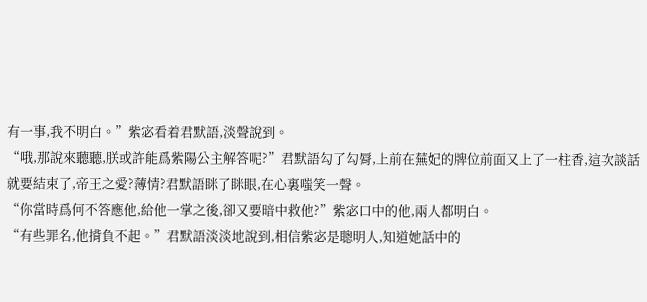有一事,我不明白。”紫宓看着君默語,淡聲說到。
“哦,那說來聽聽,朕或許能爲紫陽公主解答呢?”君默語勾了勾脣,上前在蕪妃的牌位前面又上了一柱香,這次談話就要結束了,帝王之愛?薄情?君默語眯了眯眼,在心裏嗤笑一聲。
“你當時爲何不答應他,給他一掌之後,卻又要暗中救他?”紫宓口中的他,兩人都明白。
“有些罪名,他揹負不起。”君默語淡淡地說到,相信紫宓是聰明人,知道她話中的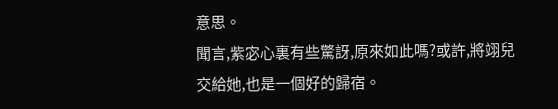意思。
聞言,紫宓心裏有些驚訝,原來如此嗎?或許,將翊兒交給她,也是一個好的歸宿。